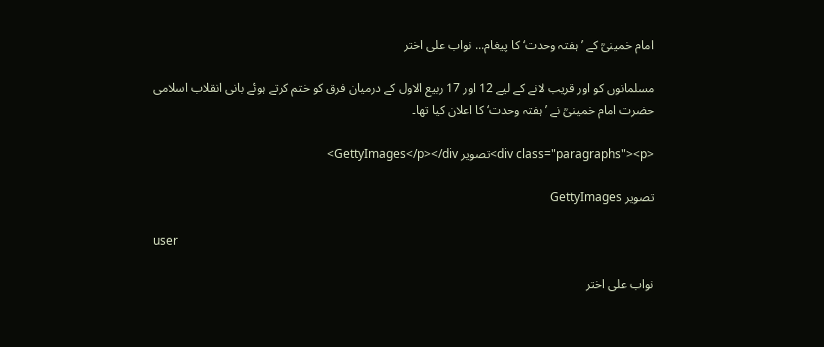امام خمینیؒ کے ’ہفتہ وحدت‘ کا پیغام... نواب علی اختر

مسلمانوں کو اور قریب لانے کے لیے 12 اور 17 ربیع الاول کے درمیان فرق کو ختم کرتے ہوئے بانی انقلاب اسلامی حضرت امام خمینیؒ نے ’ہفتہ وحدت‘ کا اعلان کیا تھا۔

<div class="paragraphs"><p>تصویر GettyImages</p></div>

تصویر GettyImages

user

نواب علی اختر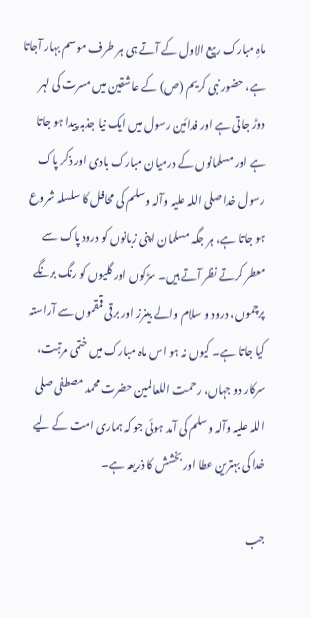ماہِ مبارک ربیع الاول کے آتے ہی ہر طرف موسم بہار آجاتا ہے، حضور نبی کریم (ص) کے عاشقین میں مسرت کی لہر دوڑ جاتی ہے اور فدائین رسول میں ایک نیا جذبہ پیدا ہو جاتا ہے اور مسلمانوں کے درمیان مبارک بادی اور ذکر پاک رسول خدا صلی اللہ علیہ وآلہ وسلم کی محافل کا سلسلہ شروع ہو جاتا ہے، ہر جگہ مسلمان اپنی زبانوں کو درود پاک سے معطر کرتے نظر آتے ہیں۔ سڑکوں اور گلیوں کو رنگ برنگے پرچموں، درود و سلام والے بینرز اور برقی قمقموں سے آراستہ کیا جاتا ہے۔ کیوں نہ ہو اس ماہ مبارک میں ختمی مرتبت، سرکار دو جہاں، رحمت اللعالمین حضرت محمد مصطفی صلی اللہ علیہ وآلہ وسلم کی آمد ہوئی جو کہ ہماری امت کے لیے خدا کی بہترین عطا اور بخشش کا ذریعہ ہے۔

جب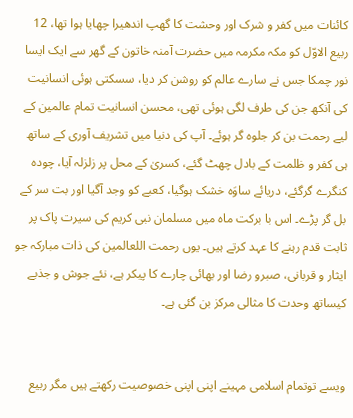کائنات میں کفر و شرک اور وحشت کا گھپ اندھیرا چھایا ہوا تھا، 12 ربیع الاوّل کو مکہ مکرمہ میں حضرت آمنہ خاتون کے گھر سے ایک ایسا نور چمکا جس نے سارے عالم کو روشن کر دیا، سسکتی ہوئی انسانیت کی آنکھ جن کی طرف لگی ہوئی تھی، محسن انسانیت تمام عالمین کے لیے رحمت بن کر جلوہ گر ہوئے۔ آپ کی دنیا میں تشریف آوری کے ساتھ ہی کفر و ظلمت کے بادل چھٹ گئے، کسریٰ کے محل پر زلزلہ آیا، چودہ کنگرے گرگئے، دریائے ساوَہ خشک ہوگیا، کعبے کو وجد آگیا اور بت سر کے بل گر پڑے۔ اس با برکت ماہ میں مسلمان نبی کریم کی سیرت پاک پر ثابت قدم رہنے کا عہد کرتے ہیں۔ یوں رحمت اللعالمین کی ذات مبارکہ جو ایثار و قربانی، صبرو رضا اور بھائی چارے کا پیکر ہے، نئے جوش و جذبے کیساتھ وحدت کا مثالی مرکز بن گئی ہے۔


ویسے توتمام اسلامی مہینے اپنی اپنی خصوصیت رکھتے ہیں مگر ربیع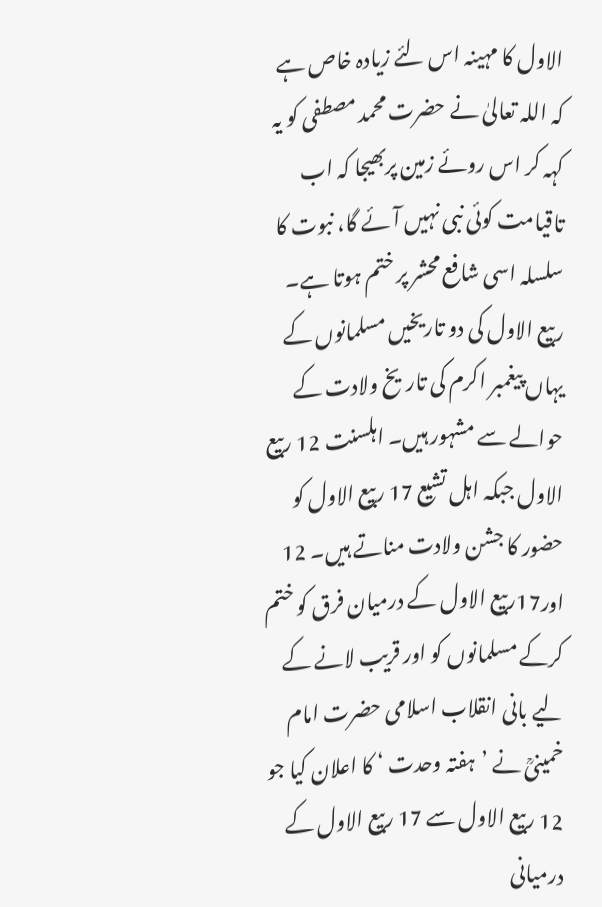الاول کا مہینہ اس لئے زیادہ خاص ہے کہ اللہ تعالیٰ نے حضرت محمد مصطفی کو یہ کہہ کر اس روئے زمین پربھیجا کہ اب تاقیامت کوئی نبی نہیں آئے گا، نبوت کا سلسلہ اسی شافع محشر پر ختم ہوتا ہے۔ ربیع الاول کی دو تاریخیں مسلمانوں کے یہاں پیغمبر اکرم کی تاریخ ولادت کے حوالے سے مشہور ہیں۔ اہلسنت 12 ربیع الاول جبکہ اہل تشیع 17 ربیع الاول کو حضور کا جشن ولادت مناتے ہیں۔ 12 اور17ربیع الاول کے درمیان فرق کو ختم کرکے مسلمانوں کو اور قریب لانے کے لیے بانی انقلاب اسلامی حضرت امام خمینیؒ نے ’ہفتہ وحدت ‘ کا اعلان کیا جو 12 ربیع الاول سے 17 ربیع الاول کے درمیانی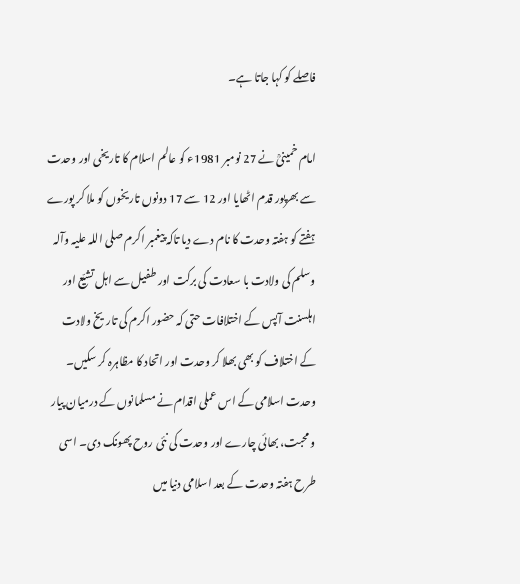فاصلے کو کہا جاتا ہے۔

امام خمینیؒ نے 27 نومبر 1981ء کو عالم اسلام کا تاریخی اور وحدت سے بھرپور قدم اٹھایا اور 12 سے 17 دونوں تاریخوں کو ملا کر پورے ہفتے کو ہفتہ وحدت کا نام دے دیا تاکہ پیغمبر اکرم صلی اللہ علیہ وآلہ وسلم کی ولادت با سعادت کی برکت اور طفیل سے اہل تشیّع اور اہلسنت آپس کے اختلافات حتی کہ حضور اکرم کی تاریخ ولادت کے اختلاف کو بھی بھلا کر وحدت اور اتحاد کا مظاہرہ کر سکیں۔ وحدت اسلامی کے اس عملی اقدام نے مسلمانوں کے درمیان پیار و محبت، بھائی چارے اور وحدت کی نئی روح پھونک دی۔ اسی طرح ہفتہ وحدت کے بعد اسلامی دنیا میں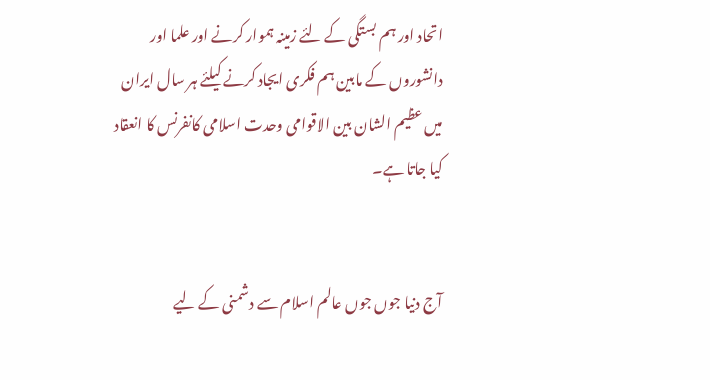اتحاد اور ہم بستگی کے لئے زمینہ ہموار کرنے اور علما اور دانشوروں کے مابین ہم فکری ایجاد کرنے کیلئے ہر سال ایران میں عظیم الشان بین الاقوامی وحدت اسلامی کانفرنس کا انعقاد کیا جاتا ہے۔


آج دنیا جوں جوں عالم اسلام سے دشمنی کے لیے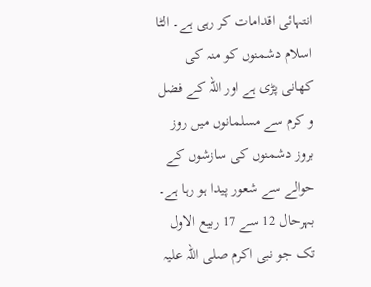انتہائی اقدامات کر رہی ہے۔ الٹا اسلام دشمنوں کو منہ کی کھانی پڑی ہے اور اللہ کے فضل و کرم سے مسلمانوں میں روز بروز دشمنوں کی سازشوں کے حوالے سے شعور پیدا ہو رہا ہے۔ بہرحال 12 سے 17 ربیع الاول تک جو نبی اکرم صلی اللہ علیہ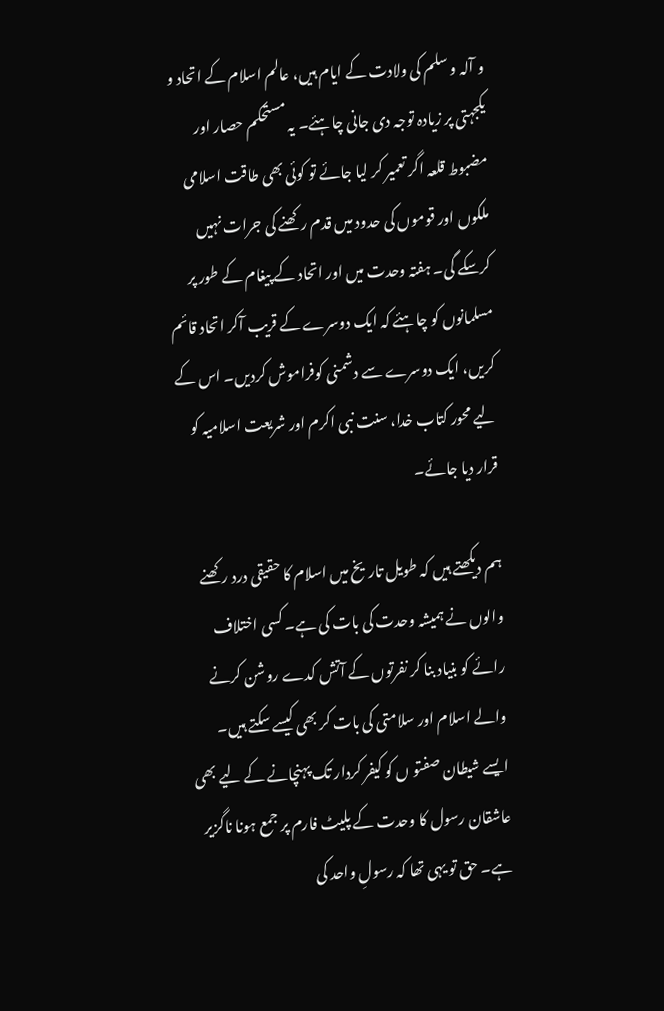و آلہ و سلم کی ولادت کے ایام ہیں، عالم اسلام کے اتحاد و یکجہتی پر زیادہ توجہ دی جانی چاہئے۔ یہ مستحکم حصار اور مضبوط قلعہ اگر تعمیر کر لیا جائے تو کوئی بھی طاقت اسلامی ملکوں اور قوموں کی حدود میں قدم رکھنے کی جرات نہیں کرسکے گی۔ ہفتہ وحدت میں اور اتحاد کے پیغام کے طور پر مسلمانوں کو چاہئے کہ ایک دوسرے کے قریب آکر اتحاد قائم کریں، ایک دوسرے سے دشمنی کوفراموش کردیں۔ اس کے لیے محور کتاب خدا، سنت نبی اکرم اور شریعت اسلامیہ کو قرار دیا جائے۔

ہم دیکھتے ہیں کہ طویل تاریخ میں اسلام کا حقیقی درد رکھنے والوں نے ہمیشہ وحدت کی بات کی ہے۔ کسی اختلاف رائے کو بنیاد بنا کر نفرتوں کے آتش کدے روشن کرنے والے اسلام اور سلامتی کی بات کر بھی کیسے سکتے ہیں۔ ایسے شیطان صفتو ں کو کیفر کردار تک پہنچانے کے لیے بھی عاشقان رسول کا وحدت کے پلیٹ فارم پر جمع ہونا ناگزیر ہے۔ حق تو یہی تھا کہ رسولِ واحد کی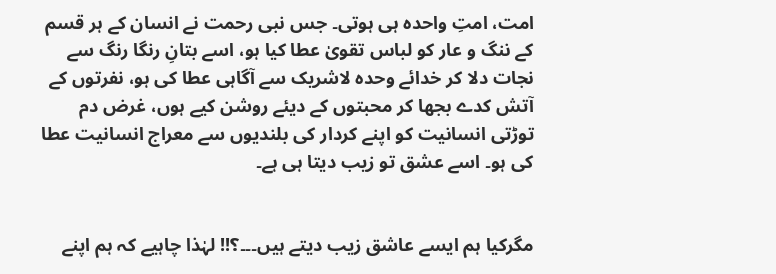امت، امتِ واحدہ ہی ہوتی۔ جس نبی رحمت نے انسان کے ہر قسم کے ننگ و عار کو لباس تقویٰ عطا کیا ہو، اسے بتانِ رنگا رنگ سے نجات دلا کر خدائے وحدہ لاشریک سے آگاہی عطا کی ہو، نفرتوں کے آتش کدے بجھا کر محبتوں کے دیئے روشن کیے ہوں، غرض دم توڑتی انسانیت کو اپنے کردار کی بلندیوں سے معراج انسانیت عطا کی ہو۔ اسے عشق تو زیب دیتا ہی ہے۔


مگرکیا ہم ایسے عاشق زیب دیتے ہیں۔۔۔؟!! لہٰذا چاہیے کہ ہم اپنے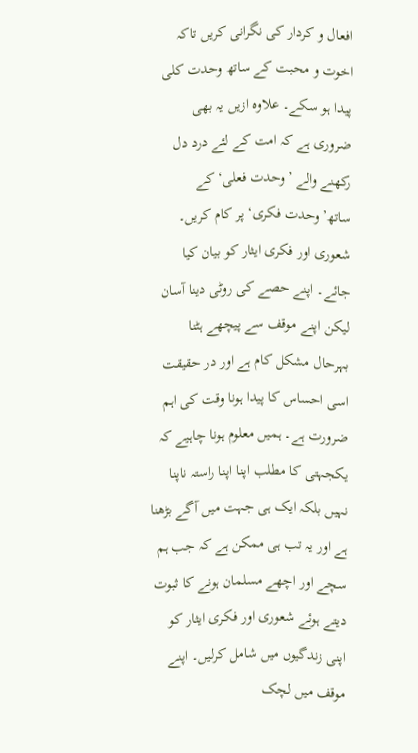افعال و کردار کی نگرانی کریں تاکہ اخوت و محبت کے ساتھ وحدت کلی پیدا ہو سکے۔ علاوہ ازیں یہ بھی ضروری ہے کہ امت کے لئے درد دل رکھنے والے ’وحدت فعلی‘ کے ساتھ’وحدت فکری‘ پر کام کریں۔ شعوری اور فکری ایثار کو بیان کیا جائے۔ اپنے حصے کی روٹی دینا آسان لیکن اپنے موقف سے پیچھے ہٹنا بہرحال مشکل کام ہے اور در حقیقت اسی احساس کا پیدا ہونا وقت کی اہم ضرورت ہے۔ ہمیں معلوم ہونا چاہیے کہ یکجہتی کا مطلب اپنا اپنا راستہ ناپنا نہیں بلکہ ایک ہی جہت میں آگے بڑھنا ہے اور یہ تب ہی ممکن ہے کہ جب ہم سچے اور اچھے مسلمان ہونے کا ثبوت دیتے ہوئے شعوری اور فکری ایثار کو اپنی زندگیوں میں شامل کرلیں۔ اپنے موقف میں لچک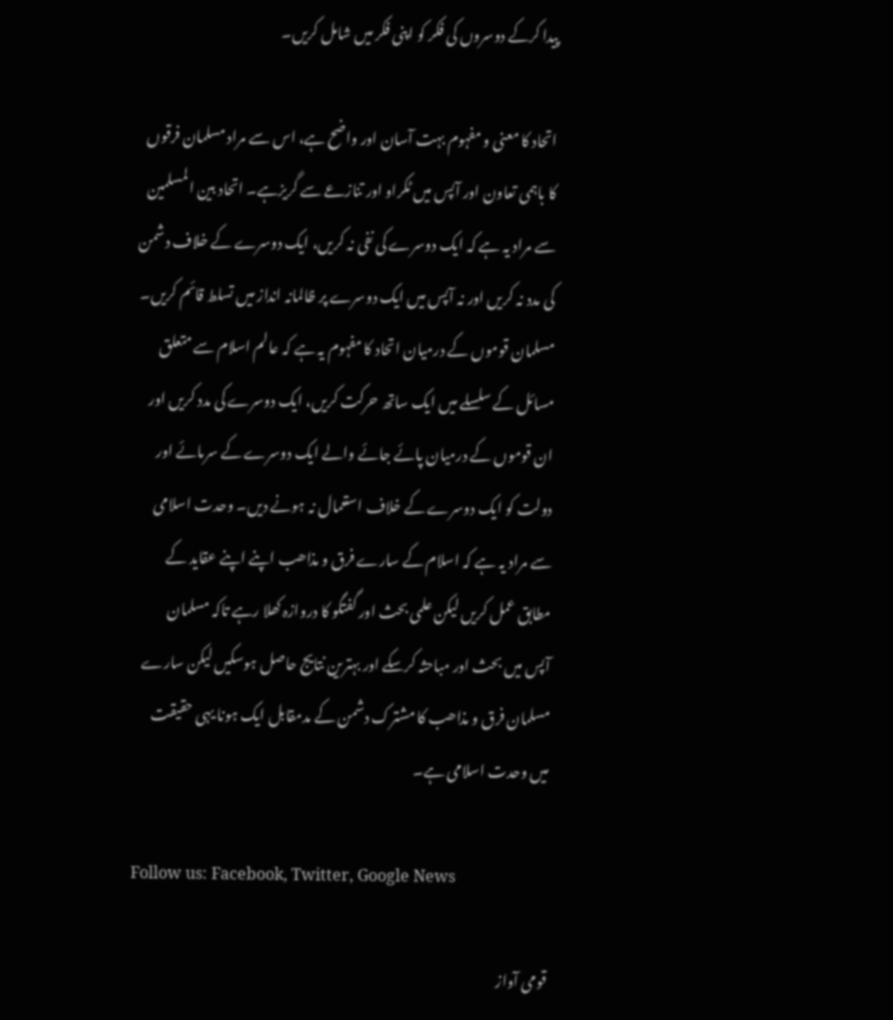پیدا کرکے دوسروں کی فکر کو اپنی فکر میں شامل کریں۔

اتحاد کا معنی و مفہوم بہت آسان اور واضح ہے، اس سے مراد مسلمان فرقوں کا باہمی تعاون اور آپس میں ٹکراو اور تنازعے سے گریزہے۔ اتحاد بین المسلمین سے مراد یہ ہے کہ ایک دوسرے کی نفی نہ کریں، ایک دوسرے کے خلاف دشمن کی مدد نہ کریں اور نہ آپس میں ایک دوسرے پر ظالمانہ انداز میں تسلط قائم کریں۔ مسلمان قوموں کے درمیان اتحاد کا مفہوم یہ ہے کہ عالم اسلام سے متعلق مسائل کے سلسلے میں ایک ساتھ حرکت کریں، ایک دوسرے کی مدد کریں اور ان قوموں کے درمیان پائے جائے والے ایک دوسرے کے سرمائے اور دولت کو ایک دوسرے کے خلاف استعمال نہ ہونے دیں۔ وحدت اسلامی سے مراد یہ ہے کہ اسلام کے سارے فرق و مذاھب اپنے اپنے عقاید کے مطابق عمل کریں لیکن علمی بحث اور گفتگو کا دروازہ کھلا رہے تاکہ مسلمان آپس میں بحث اور مباحثہ کرسکے اور بہترین نتایج حاصل ہوسکیں لیکن سارے مسلمان فرق و مذاھب کا مشترک دشمن کے مدمقابل ایک ہونا یہی حقیقت میں وحدت اسلامی ہے۔

Follow us: Facebook, Twitter, Google News

قومی آواز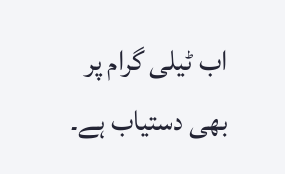اب ٹیلی گرام پر بھی دستیاب ہے۔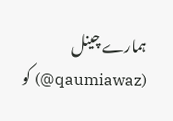ہمارے چینل (qaumiawaz@) کو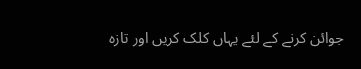جوائن کرنے کے لئے یہاں کلک کریں اور تازہ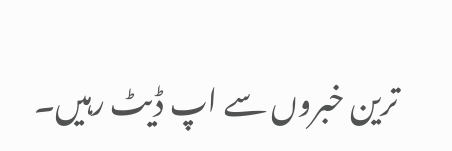ترین خبروں سے اپ ڈیٹ رہیں۔